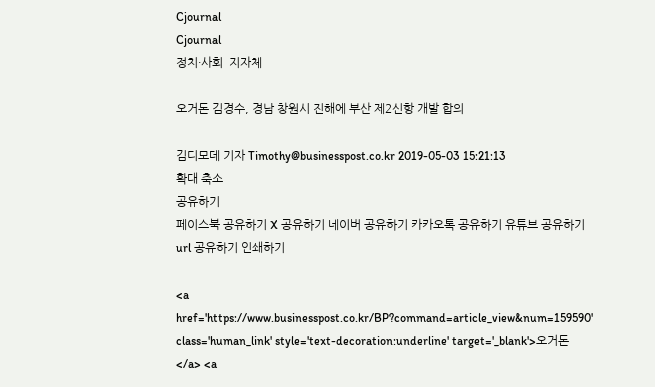Cjournal
Cjournal
정치·사회  지자체

오거돈 김경수, 경남 창원시 진해에 부산 제2신항 개발 합의

김디모데 기자 Timothy@businesspost.co.kr 2019-05-03 15:21:13
확대 축소
공유하기
페이스북 공유하기 X 공유하기 네이버 공유하기 카카오톡 공유하기 유튜브 공유하기 url 공유하기 인쇄하기

<a href='https://www.businesspost.co.kr/BP?command=article_view&num=159590' class='human_link' style='text-decoration:underline' target='_blank'>오거돈</a> <a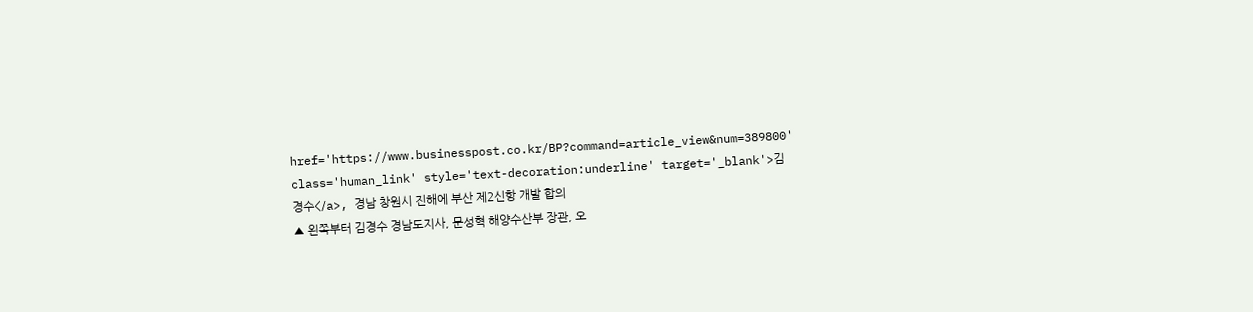href='https://www.businesspost.co.kr/BP?command=article_view&num=389800' class='human_link' style='text-decoration:underline' target='_blank'>김경수</a>, 경남 창원시 진해에 부산 제2신항 개발 합의
▲ 왼쪽부터 김경수 경남도지사, 문성혁 해양수산부 장관, 오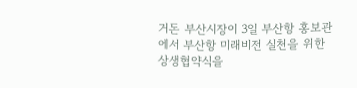거돈 부산시장이 3일 부산항 홍보관에서 부산항 미래비전 실천을 위한 상생협약식을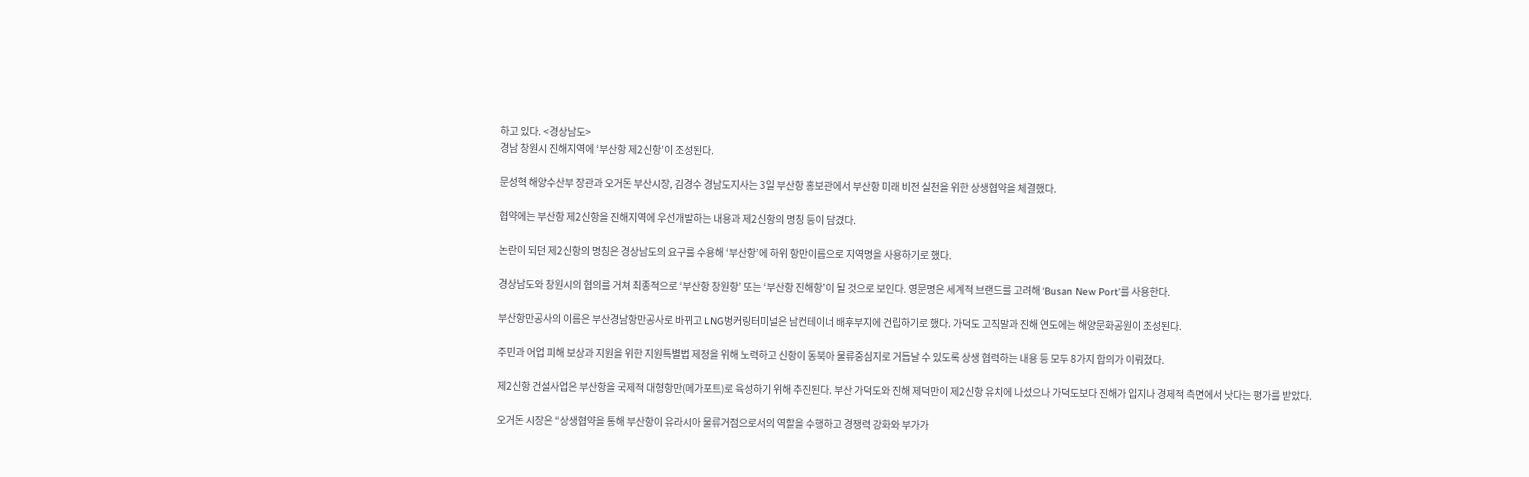하고 있다. <경상남도>
경남 창원시 진해지역에 ‘부산항 제2신항’이 조성된다.

문성혁 해양수산부 장관과 오거돈 부산시장, 김경수 경남도지사는 3일 부산항 홍보관에서 부산항 미래 비전 실천을 위한 상생협약을 체결했다.

협약에는 부산항 제2신항을 진해지역에 우선개발하는 내용과 제2신항의 명칭 등이 담겼다.

논란이 되던 제2신항의 명칭은 경상남도의 요구를 수용해 ‘부산항’에 하위 항만이름으로 지역명을 사용하기로 했다.

경상남도와 창원시의 협의를 거쳐 최종적으로 ‘부산항 창원항’ 또는 ‘부산항 진해항’이 될 것으로 보인다. 영문명은 세계적 브랜드를 고려해 ‘Busan New Port’를 사용한다.

부산항만공사의 이름은 부산경남항만공사로 바뀌고 LNG벙커링터미널은 남컨테이너 배후부지에 건립하기로 했다. 가덕도 고직말과 진해 연도에는 해양문화공원이 조성된다.

주민과 어업 피해 보상과 지원을 위한 지원특별법 제정을 위해 노력하고 신항이 동북아 물류중심지로 거듭날 수 있도록 상생 협력하는 내용 등 모두 8가지 합의가 이뤄졌다.

제2신항 건설사업은 부산항을 국제적 대형항만(메가포트)로 육성하기 위해 추진된다. 부산 가덕도와 진해 제덕만이 제2신항 유치에 나섰으나 가덕도보다 진해가 입지나 경제적 측면에서 낫다는 평가를 받았다.

오거돈 시장은 “상생협약을 통해 부산항이 유라시아 물류거점으로서의 역할을 수행하고 경쟁력 강화와 부가가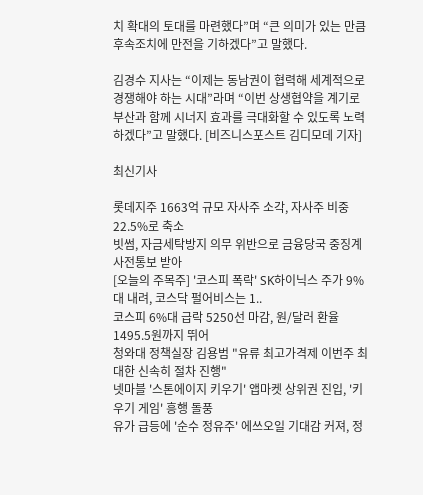치 확대의 토대를 마련했다”며 “큰 의미가 있는 만큼 후속조치에 만전을 기하겠다”고 말했다.

김경수 지사는 “이제는 동남권이 협력해 세계적으로 경쟁해야 하는 시대”라며 “이번 상생협약을 계기로 부산과 함께 시너지 효과를 극대화할 수 있도록 노력하겠다”고 말했다. [비즈니스포스트 김디모데 기자]

최신기사

롯데지주 1663억 규모 자사주 소각, 자사주 비중 22.5%로 축소
빗썸, 자금세탁방지 의무 위반으로 금융당국 중징계 사전통보 받아
[오늘의 주목주] '코스피 폭락' SK하이닉스 주가 9%대 내려, 코스닥 펄어비스는 1..
코스피 6%대 급락 5250선 마감, 원/달러 환율 1495.5원까지 뛰어
청와대 정책실장 김용범 "유류 최고가격제 이번주 최대한 신속히 절차 진행"
넷마블 '스톤에이지 키우기' 앱마켓 상위권 진입, '키우기 게임' 흥행 돌풍
유가 급등에 '순수 정유주' 에쓰오일 기대감 커져, 정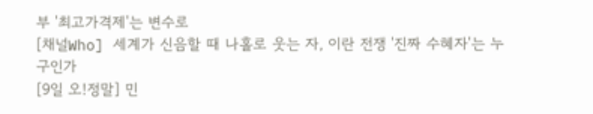부 '최고가격제'는 변수로
[채널Who] 세계가 신음할 때 나홀로 웃는 자, 이란 전쟁 '진짜 수혜자'는 누구인가
[9일 오!정말] 민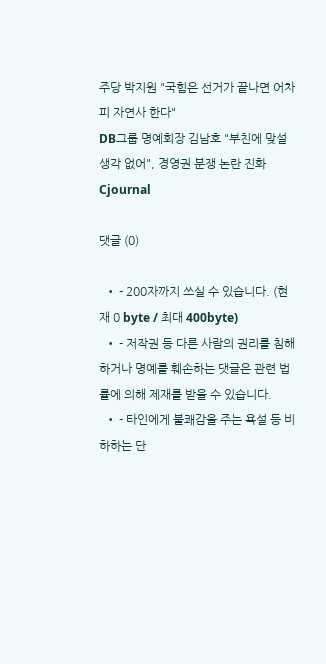주당 박지원 "국힘은 선거가 끝나면 어차피 자연사 한다"
DB그룹 명예회장 김남호 "부친에 맞설 생각 없어", 경영권 분쟁 논란 진화
Cjournal

댓글 (0)

  • - 200자까지 쓰실 수 있습니다. (현재 0 byte / 최대 400byte)
  • - 저작권 등 다른 사람의 권리를 침해하거나 명예를 훼손하는 댓글은 관련 법률에 의해 제재를 받을 수 있습니다.
  • - 타인에게 불쾌감을 주는 욕설 등 비하하는 단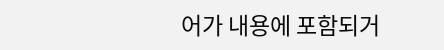어가 내용에 포함되거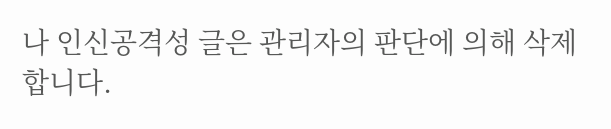나 인신공격성 글은 관리자의 판단에 의해 삭제 합니다.